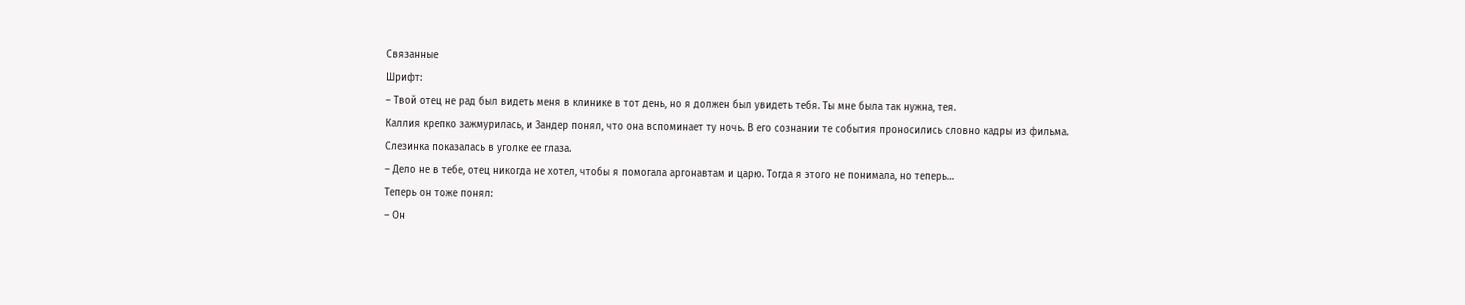Связанные
Шрифт:
– Твой отец не рад был видеть меня в клинике в тот день, но я должен был увидеть тебя. Ты мне была так нужна, тея.
Каллия крепко зажмурилась, и Зандер понял, что она вспоминает ту ночь. В его сознании те события проносились словно кадры из фильма. Слезинка показалась в уголке ее глаза.
– Дело не в тебе, отец никогда не хотел, чтобы я помогала аргонавтам и царю. Тогда я этого не понимала, но теперь…
Теперь он тоже понял:
– Он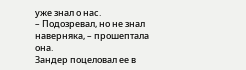уже знал о нас.
– Подозревал, но не знал наверняка, – прошептала она.
Зандер поцеловал ее в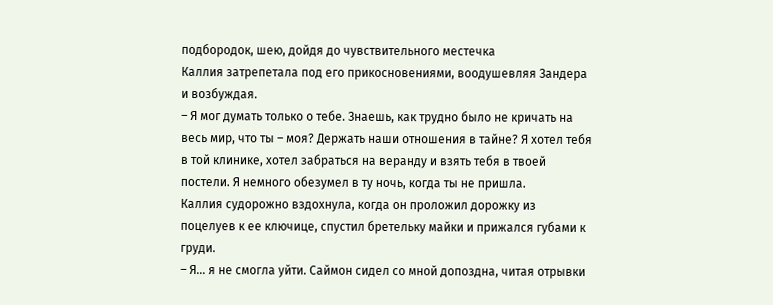подбородок, шею, дойдя до чувствительного местечка
Каллия затрепетала под его прикосновениями, воодушевляя Зандера и возбуждая.
– Я мог думать только о тебе. Знаешь, как трудно было не кричать на весь мир, что ты – моя? Держать наши отношения в тайне? Я хотел тебя в той клинике, хотел забраться на веранду и взять тебя в твоей постели. Я немного обезумел в ту ночь, когда ты не пришла.
Каллия судорожно вздохнула, когда он проложил дорожку из поцелуев к ее ключице, спустил бретельку майки и прижался губами к груди.
– Я… я не смогла уйти. Саймон сидел со мной допоздна, читая отрывки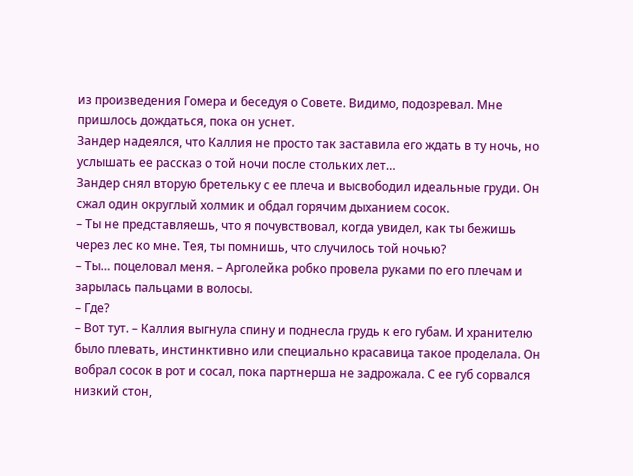из произведения Гомера и беседуя о Совете. Видимо, подозревал. Мне пришлось дождаться, пока он уснет.
Зандер надеялся, что Каллия не просто так заставила его ждать в ту ночь, но услышать ее рассказ о той ночи после стольких лет…
Зандер снял вторую бретельку с ее плеча и высвободил идеальные груди. Он сжал один округлый холмик и обдал горячим дыханием сосок.
– Ты не представляешь, что я почувствовал, когда увидел, как ты бежишь через лес ко мне. Тея, ты помнишь, что случилось той ночью?
– Ты… поцеловал меня. – Арголейка робко провела руками по его плечам и зарылась пальцами в волосы.
– Где?
– Вот тут. – Каллия выгнула спину и поднесла грудь к его губам. И хранителю было плевать, инстинктивно или специально красавица такое проделала. Он вобрал сосок в рот и сосал, пока партнерша не задрожала. С ее губ сорвался низкий стон,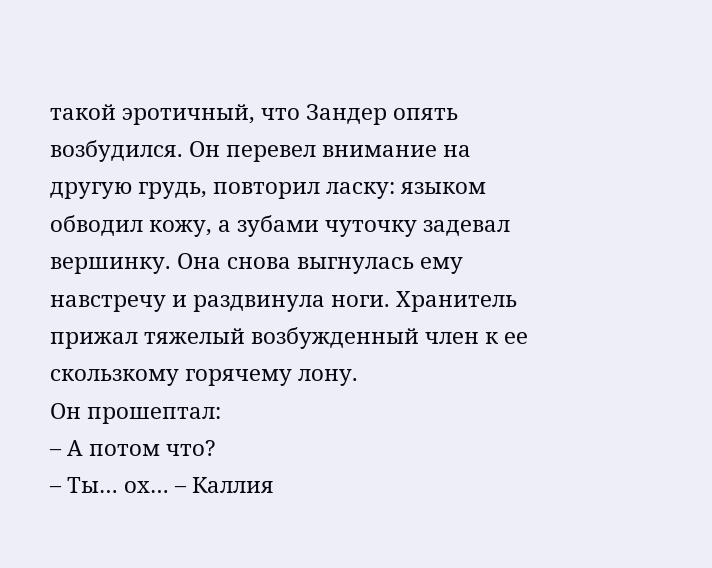такой эротичный, что Зандер опять возбудился. Он перевел внимание на другую грудь, повторил ласку: языком обводил кожу, а зубами чуточку задевал вершинку. Она снова выгнулась ему навстречу и раздвинула ноги. Хранитель прижал тяжелый возбужденный член к ее скользкому горячему лону.
Он прошептал:
– А потом что?
– Ты… ох… – Каллия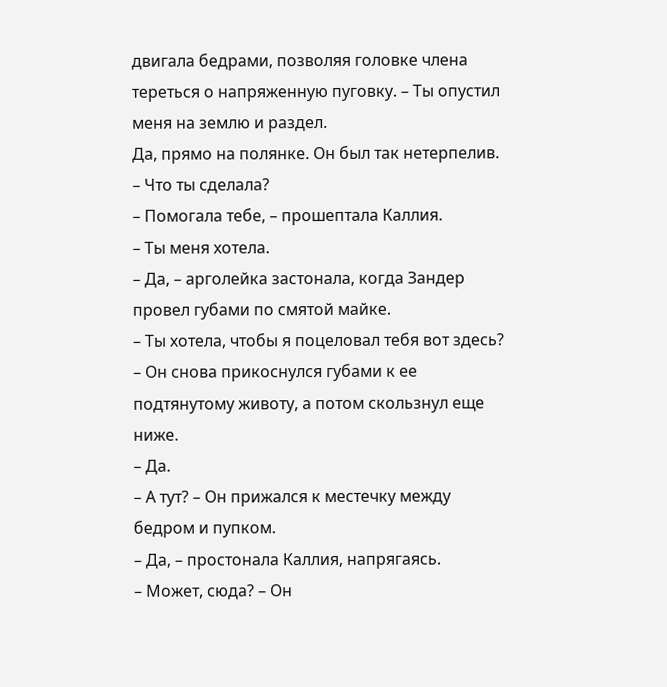двигала бедрами, позволяя головке члена тереться о напряженную пуговку. – Ты опустил меня на землю и раздел.
Да, прямо на полянке. Он был так нетерпелив.
– Что ты сделала?
– Помогала тебе, – прошептала Каллия.
– Ты меня хотела.
– Да, – арголейка застонала, когда Зандер провел губами по смятой майке.
– Ты хотела, чтобы я поцеловал тебя вот здесь? – Он снова прикоснулся губами к ее подтянутому животу, а потом скользнул еще ниже.
– Да.
– А тут? – Он прижался к местечку между бедром и пупком.
– Да, – простонала Каллия, напрягаясь.
– Может, сюда? – Он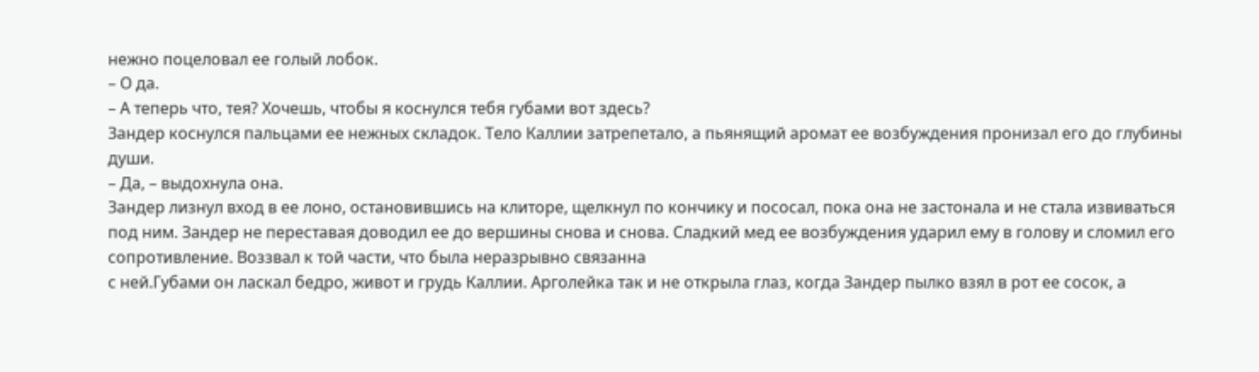нежно поцеловал ее голый лобок.
– О да.
– А теперь что, тея? Хочешь, чтобы я коснулся тебя губами вот здесь?
Зандер коснулся пальцами ее нежных складок. Тело Каллии затрепетало, а пьянящий аромат ее возбуждения пронизал его до глубины души.
– Да, – выдохнула она.
Зандер лизнул вход в ее лоно, остановившись на клиторе, щелкнул по кончику и пососал, пока она не застонала и не стала извиваться под ним. Зандер не переставая доводил ее до вершины снова и снова. Сладкий мед ее возбуждения ударил ему в голову и сломил его сопротивление. Воззвал к той части, что была неразрывно связанна
с ней.Губами он ласкал бедро, живот и грудь Каллии. Арголейка так и не открыла глаз, когда Зандер пылко взял в рот ее сосок, а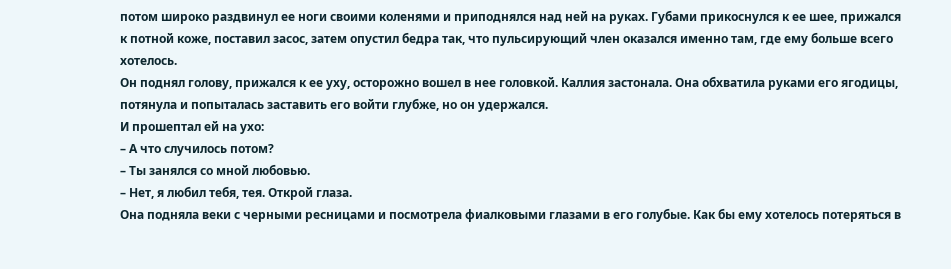потом широко раздвинул ее ноги своими коленями и приподнялся над ней на руках. Губами прикоснулся к ее шее, прижался к потной коже, поставил засос, затем опустил бедра так, что пульсирующий член оказался именно там, где ему больше всего хотелось.
Он поднял голову, прижался к ее уху, осторожно вошел в нее головкой. Каллия застонала. Она обхватила руками его ягодицы, потянула и попыталась заставить его войти глубже, но он удержался.
И прошептал ей на ухо:
– А что случилось потом?
– Ты занялся со мной любовью.
– Нет, я любил тебя, тея. Открой глаза.
Она подняла веки с черными ресницами и посмотрела фиалковыми глазами в его голубые. Как бы ему хотелось потеряться в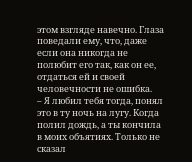этом взгляде навечно. Глаза поведали ему, что, даже если она никогда не полюбит его так, как он ее, отдаться ей и своей человечности не ошибка.
– Я любил тебя тогда, понял это в ту ночь на лугу. Когда полил дождь, а ты кончила в моих объятиях. Только не сказал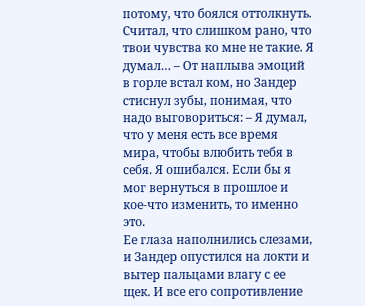потому, что боялся оттолкнуть. Считал, что слишком рано, что твои чувства ко мне не такие. Я думал… – От наплыва эмоций в горле встал ком, но Зандер стиснул зубы, понимая, что надо выговориться: – Я думал, что у меня есть все время мира, чтобы влюбить тебя в себя. Я ошибался. Если бы я мог вернуться в прошлое и кое-что изменить, то именно это.
Ее глаза наполнились слезами, и Зандер опустился на локти и вытер пальцами влагу с ее щек. И все его сопротивление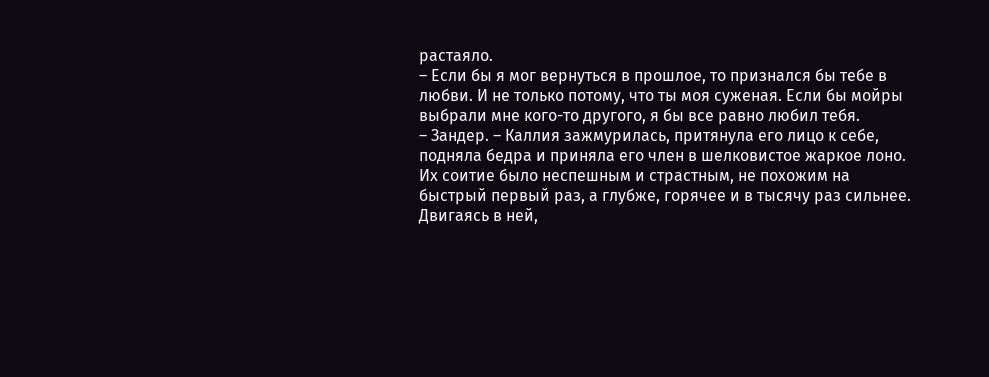растаяло.
– Если бы я мог вернуться в прошлое, то признался бы тебе в любви. И не только потому, что ты моя суженая. Если бы мойры выбрали мне кого-то другого, я бы все равно любил тебя.
– Зандер. – Каллия зажмурилась, притянула его лицо к себе, подняла бедра и приняла его член в шелковистое жаркое лоно.
Их соитие было неспешным и страстным, не похожим на быстрый первый раз, а глубже, горячее и в тысячу раз сильнее. Двигаясь в ней,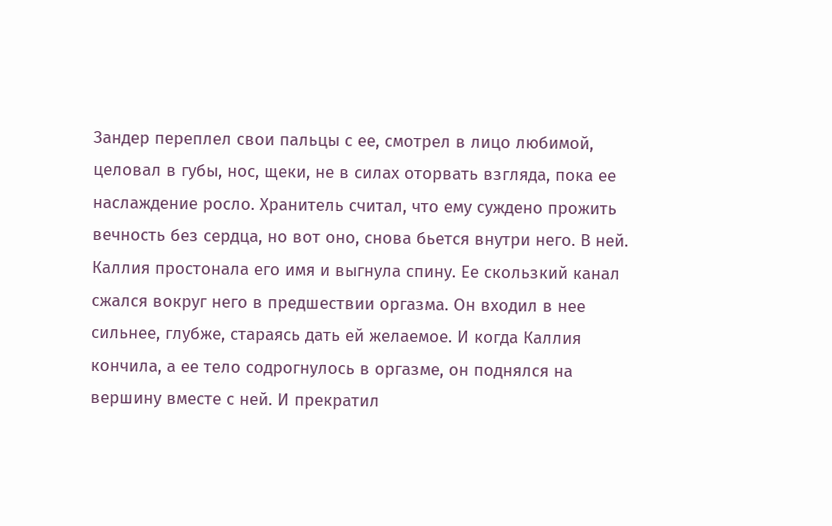Зандер переплел свои пальцы с ее, смотрел в лицо любимой, целовал в губы, нос, щеки, не в силах оторвать взгляда, пока ее наслаждение росло. Хранитель считал, что ему суждено прожить вечность без сердца, но вот оно, снова бьется внутри него. В ней.
Каллия простонала его имя и выгнула спину. Ее скользкий канал сжался вокруг него в предшествии оргазма. Он входил в нее сильнее, глубже, стараясь дать ей желаемое. И когда Каллия кончила, а ее тело содрогнулось в оргазме, он поднялся на вершину вместе с ней. И прекратил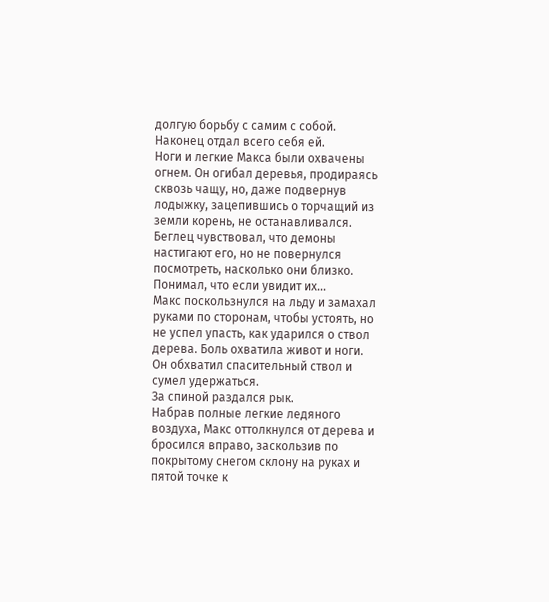долгую борьбу с самим с собой. Наконец отдал всего себя ей.
Ноги и легкие Макса были охвачены огнем. Он огибал деревья, продираясь сквозь чащу, но, даже подвернув лодыжку, зацепившись о торчащий из земли корень, не останавливался.
Беглец чувствовал, что демоны настигают его, но не повернулся посмотреть, насколько они близко. Понимал, что если увидит их…
Макс поскользнулся на льду и замахал руками по сторонам, чтобы устоять, но не успел упасть, как ударился о ствол дерева. Боль охватила живот и ноги. Он обхватил спасительный ствол и сумел удержаться.
За спиной раздался рык.
Набрав полные легкие ледяного воздуха, Макс оттолкнулся от дерева и бросился вправо, заскользив по покрытому снегом склону на руках и пятой точке к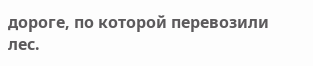дороге, по которой перевозили лес.